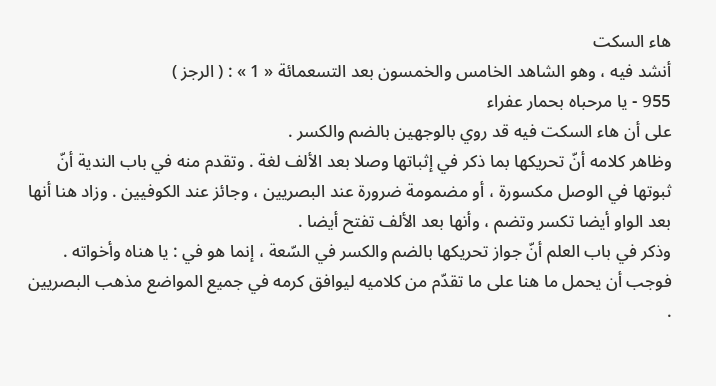هاء السكت
أنشد فيه ، وهو الشاهد الخامس والخمسون بعد التسعمائة « 1 » : ( الرجز )
955 - يا مرحباه بحمار عفراء
على أن هاء السكت فيه قد روي بالوجهين بالضم والكسر .
وظاهر كلامه أنّ تحريكها بما ذكر في إثباتها وصلا بعد الألف لغة . وتقدم منه في باب الندية أنّ ثبوتها في الوصل مكسورة ، أو مضمومة ضرورة عند البصريين ، وجائز عند الكوفيين . وزاد هنا أنها بعد الواو أيضا تكسر وتضم ، وأنها بعد الألف تفتح أيضا .
وذكر في باب العلم أنّ جواز تحريكها بالضم والكسر في السّعة ، إنما هو في : يا هناه وأخواته . فوجب أن يحمل ما هنا على ما تقدّم من كلاميه ليوافق كرمه في جميع المواضع مذهب البصريين .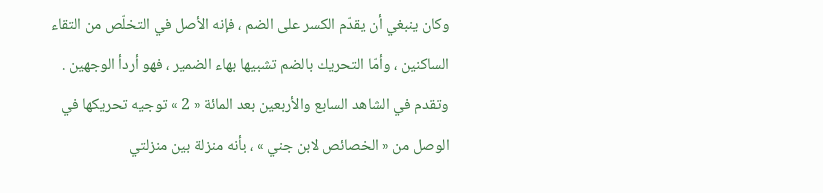وكان ينبغي أن يقدّم الكسر على الضم ، فإنه الأصل في التخلّص من التقاء الساكنين ، وأمّا التحريك بالضم تشبيها بهاء الضمير ، فهو أردأ الوجهين .
وتقدم في الشاهد السابع والأربعين بعد المائة « 2 » توجيه تحريكها في الوصل من « الخصائص لابن جني » ، بأنه منزلة بين منزلتي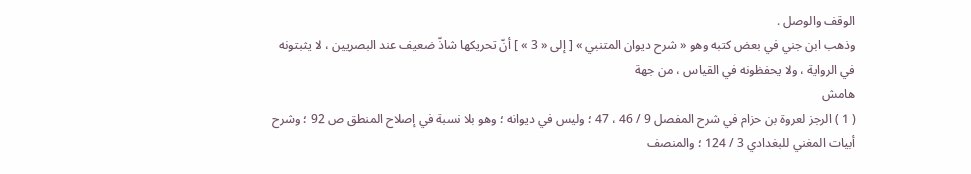الوقف والوصل .
وذهب ابن جني في بعض كتبه وهو « شرح ديوان المتنبي » [ إلى « 3 » ] أنّ تحريكها شاذّ ضعيف عند البصريين ، لا يثبتونه في الرواية ، ولا يحفظونه في القياس ، من جهة
هامش
( 1 ) الرجز لعروة بن حزام في شرح المفصل 9 / 46 ، 47 ؛ وليس في ديوانه ؛ وهو بلا نسبة في إصلاح المنطق ص 92 ؛ وشرح أبيات المغني للبغدادي 3 / 124 ؛ والمنصف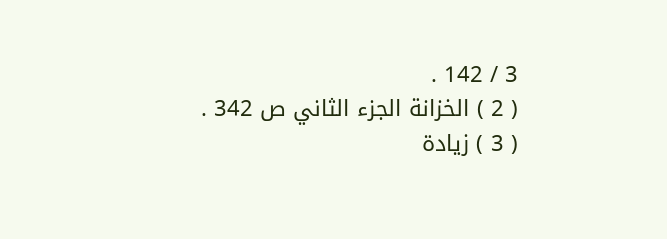3 / 142 .
( 2 ) الخزانة الجزء الثاني ص 342 .
( 3 ) زيادة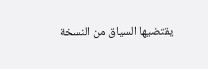يقتضيها السياق من النسخة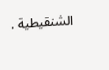الشنقيطية .